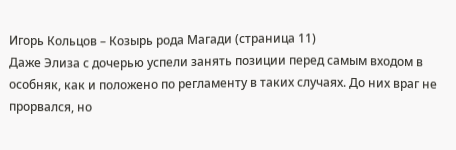Игорь Кольцов – Козырь рода Магади (страница 11)
Даже Элиза с дочерью успели занять позиции перед самым входом в особняк, как и положено по регламенту в таких случаях. До них враг не прорвался, но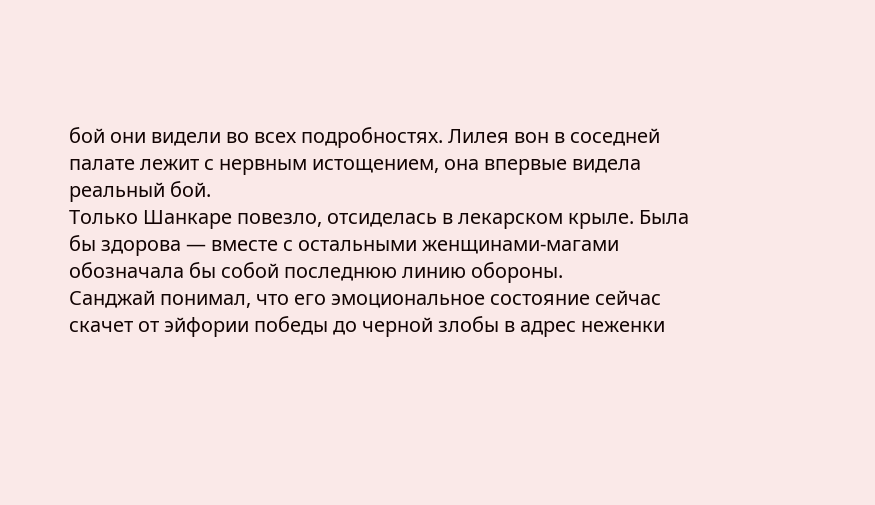бой они видели во всех подробностях. Лилея вон в соседней палате лежит с нервным истощением, она впервые видела реальный бой.
Только Шанкаре повезло, отсиделась в лекарском крыле. Была бы здорова — вместе с остальными женщинами-магами обозначала бы собой последнюю линию обороны.
Санджай понимал, что его эмоциональное состояние сейчас скачет от эйфории победы до черной злобы в адрес неженки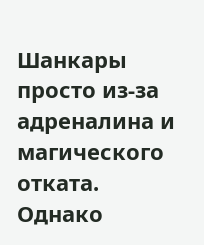Шанкары просто из-за адреналина и магического отката. Однако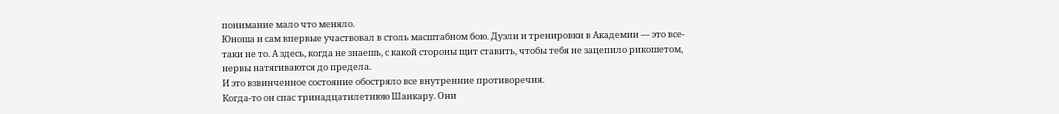понимание мало что меняло.
Юноша и сам впервые участвовал в столь масштабном бою. Дуэли и тренировки в Академии — это все-таки не то. А здесь, когда не знаешь, с какой стороны щит ставить, чтобы тебя не зацепило рикошетом, нервы натягиваются до предела.
И это взвинченное состояние обостряло все внутренние противоречия.
Когда-то он спас тринадцатилетнюю Шанкару. Они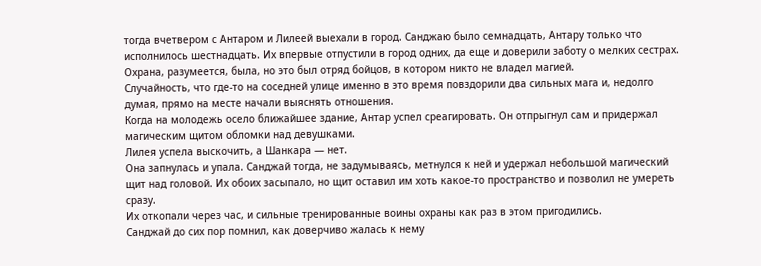тогда вчетвером с Антаром и Лилеей выехали в город. Санджаю было семнадцать, Антару только что исполнилось шестнадцать. Их впервые отпустили в город одних, да еще и доверили заботу о мелких сестрах. Охрана, разумеется, была, но это был отряд бойцов, в котором никто не владел магией.
Случайность, что где-то на соседней улице именно в это время повздорили два сильных мага и, недолго думая, прямо на месте начали выяснять отношения.
Когда на молодежь осело ближайшее здание, Антар успел среагировать. Он отпрыгнул сам и придержал магическим щитом обломки над девушками.
Лилея успела выскочить, а Шанкара — нет.
Она запнулась и упала. Санджай тогда, не задумываясь, метнулся к ней и удержал небольшой магический щит над головой. Их обоих засыпало, но щит оставил им хоть какое-то пространство и позволил не умереть сразу.
Их откопали через час, и сильные тренированные воины охраны как раз в этом пригодились.
Санджай до сих пор помнил, как доверчиво жалась к нему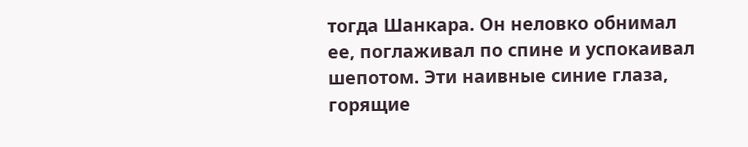тогда Шанкара. Он неловко обнимал ее, поглаживал по спине и успокаивал шепотом. Эти наивные синие глаза, горящие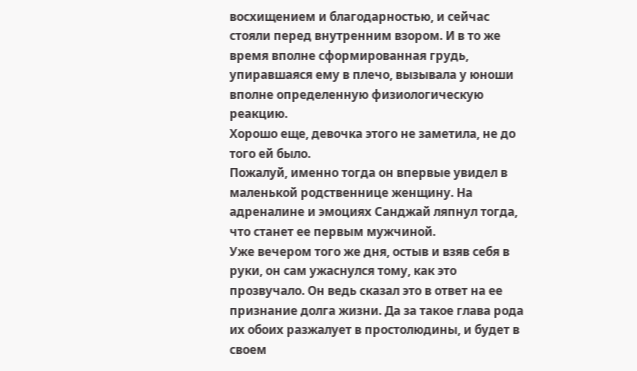восхищением и благодарностью, и сейчас стояли перед внутренним взором. И в то же время вполне сформированная грудь, упиравшаяся ему в плечо, вызывала у юноши вполне определенную физиологическую реакцию.
Хорошо еще, девочка этого не заметила, не до того ей было.
Пожалуй, именно тогда он впервые увидел в маленькой родственнице женщину. На адреналине и эмоциях Санджай ляпнул тогда, что станет ее первым мужчиной.
Уже вечером того же дня, остыв и взяв себя в руки, он сам ужаснулся тому, как это прозвучало. Он ведь сказал это в ответ на ее признание долга жизни. Да за такое глава рода их обоих разжалует в простолюдины, и будет в своем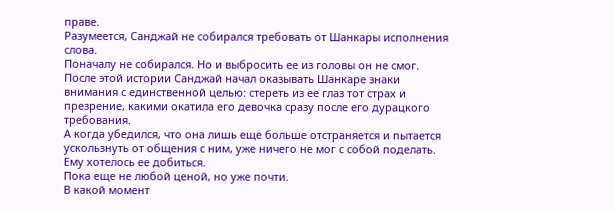праве.
Разумеется, Санджай не собирался требовать от Шанкары исполнения слова.
Поначалу не собирался. Но и выбросить ее из головы он не смог.
После этой истории Санджай начал оказывать Шанкаре знаки внимания с единственной целью: стереть из ее глаз тот страх и презрение, какими окатила его девочка сразу после его дурацкого требования.
А когда убедился, что она лишь еще больше отстраняется и пытается ускользнуть от общения с ним, уже ничего не мог с собой поделать. Ему хотелось ее добиться.
Пока еще не любой ценой, но уже почти.
В какой момент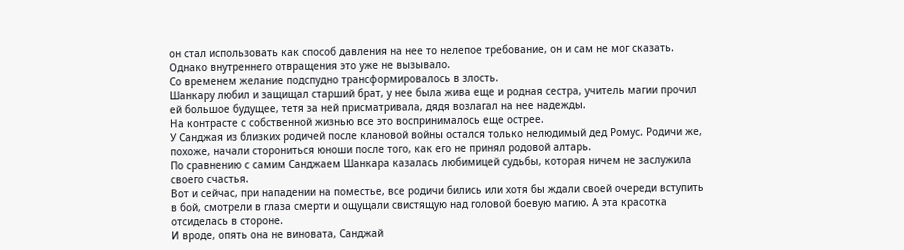он стал использовать как способ давления на нее то нелепое требование, он и сам не мог сказать. Однако внутреннего отвращения это уже не вызывало.
Со временем желание подспудно трансформировалось в злость.
Шанкару любил и защищал старший брат, у нее была жива еще и родная сестра, учитель магии прочил ей большое будущее, тетя за ней присматривала, дядя возлагал на нее надежды.
На контрасте с собственной жизнью все это воспринималось еще острее.
У Санджая из близких родичей после клановой войны остался только нелюдимый дед Ромус. Родичи же, похоже, начали сторониться юноши после того, как его не принял родовой алтарь.
По сравнению с самим Санджаем Шанкара казалась любимицей судьбы, которая ничем не заслужила своего счастья.
Вот и сейчас, при нападении на поместье, все родичи бились или хотя бы ждали своей очереди вступить в бой, смотрели в глаза смерти и ощущали свистящую над головой боевую магию. А эта красотка отсиделась в стороне.
И вроде, опять она не виновата, Санджай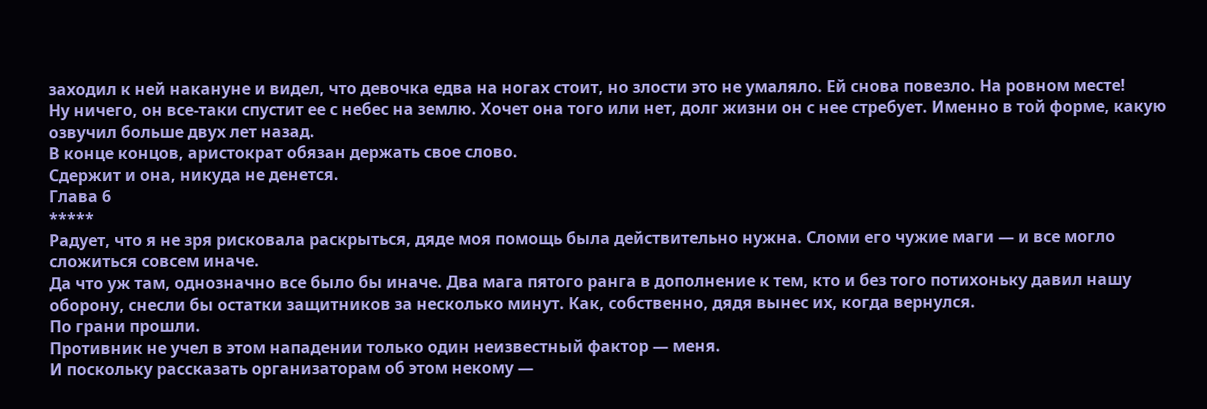заходил к ней накануне и видел, что девочка едва на ногах стоит, но злости это не умаляло. Ей снова повезло. На ровном месте!
Ну ничего, он все-таки спустит ее с небес на землю. Хочет она того или нет, долг жизни он с нее стребует. Именно в той форме, какую озвучил больше двух лет назад.
В конце концов, аристократ обязан держать свое слово.
Сдержит и она, никуда не денется.
Глава 6
*****
Радует, что я не зря рисковала раскрыться, дяде моя помощь была действительно нужна. Сломи его чужие маги — и все могло сложиться совсем иначе.
Да что уж там, однозначно все было бы иначе. Два мага пятого ранга в дополнение к тем, кто и без того потихоньку давил нашу оборону, снесли бы остатки защитников за несколько минут. Как, собственно, дядя вынес их, когда вернулся.
По грани прошли.
Противник не учел в этом нападении только один неизвестный фактор — меня.
И поскольку рассказать организаторам об этом некому —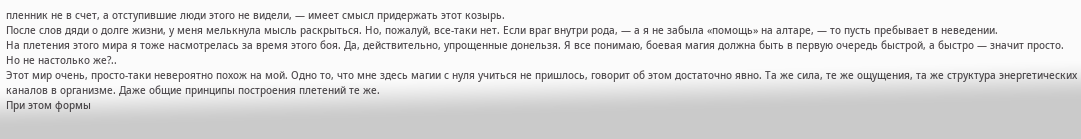пленник не в счет, а отступившие люди этого не видели, — имеет смысл придержать этот козырь.
После слов дяди о долге жизни, у меня мелькнула мысль раскрыться. Но, пожалуй, все-таки нет. Если враг внутри рода, — а я не забыла «помощь» на алтаре, — то пусть пребывает в неведении.
На плетения этого мира я тоже насмотрелась за время этого боя. Да, действительно, упрощенные донельзя. Я все понимаю, боевая магия должна быть в первую очередь быстрой, а быстро — значит просто. Но не настолько же?..
Этот мир очень, просто-таки невероятно похож на мой. Одно то, что мне здесь магии с нуля учиться не пришлось, говорит об этом достаточно явно. Та же сила, те же ощущения, та же структура энергетических каналов в организме. Даже общие принципы построения плетений те же.
При этом формы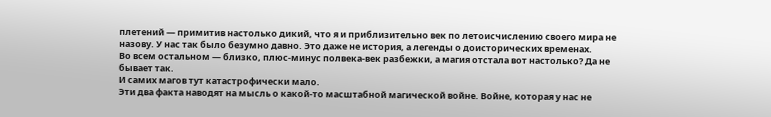плетений — примитив настолько дикий, что я и приблизительно век по летоисчислению своего мира не назову. У нас так было безумно давно. Это даже не история, а легенды о доисторических временах.
Во всем остальном — близко, плюс-минус полвека-век разбежки, а магия отстала вот настолько? Да не бывает так.
И самих магов тут катастрофически мало.
Эти два факта наводят на мысль о какой-то масштабной магической войне. Войне, которая у нас не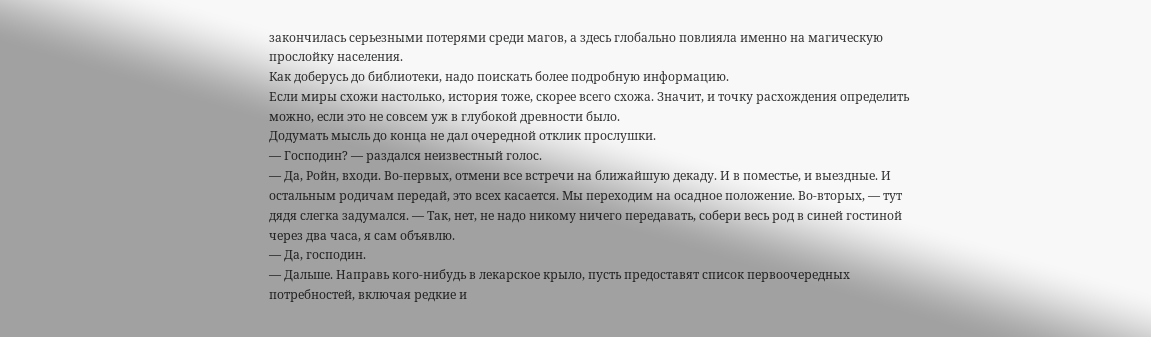закончилась серьезными потерями среди магов, а здесь глобально повлияла именно на магическую прослойку населения.
Как доберусь до библиотеки, надо поискать более подробную информацию.
Если миры схожи настолько, история тоже, скорее всего схожа. Значит, и точку расхождения определить можно, если это не совсем уж в глубокой древности было.
Додумать мысль до конца не дал очередной отклик прослушки.
— Господин? — раздался неизвестный голос.
— Да, Ройн, входи. Во-первых, отмени все встречи на ближайшую декаду. И в поместье, и выездные. И остальным родичам передай, это всех касается. Мы переходим на осадное положение. Во-вторых, — тут дядя слегка задумался. — Так, нет, не надо никому ничего передавать, собери весь род в синей гостиной через два часа, я сам объявлю.
— Да, господин.
— Дальше. Направь кого-нибудь в лекарское крыло, пусть предоставят список первоочередных потребностей, включая редкие и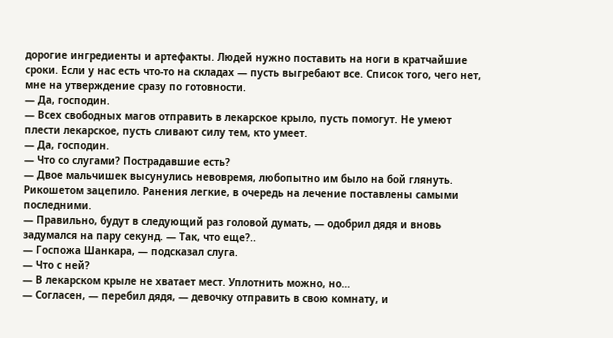дорогие ингредиенты и артефакты. Людей нужно поставить на ноги в кратчайшие сроки. Если у нас есть что-то на складах — пусть выгребают все. Список того, чего нет, мне на утверждение сразу по готовности.
— Да, господин.
— Всех свободных магов отправить в лекарское крыло, пусть помогут. Не умеют плести лекарское, пусть сливают силу тем, кто умеет.
— Да, господин.
— Что со слугами? Пострадавшие есть?
— Двое мальчишек высунулись невовремя, любопытно им было на бой глянуть. Рикошетом зацепило. Ранения легкие, в очередь на лечение поставлены самыми последними.
— Правильно, будут в следующий раз головой думать, — одобрил дядя и вновь задумался на пару секунд. — Так, что еще?..
— Госпожа Шанкара, — подсказал слуга.
— Что с ней?
— В лекарском крыле не хватает мест. Уплотнить можно, но…
— Согласен, — перебил дядя, — девочку отправить в свою комнату, и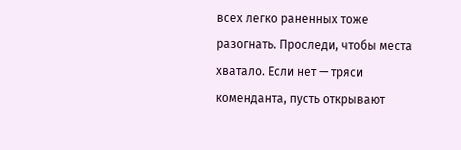всех легко раненных тоже разогнать. Проследи, чтобы места хватало. Если нет — тряси коменданта, пусть открывают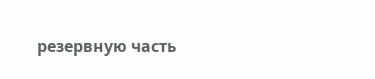резервную часть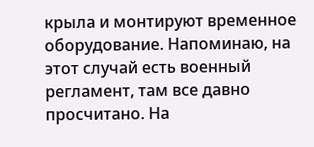крыла и монтируют временное оборудование. Напоминаю, на этот случай есть военный регламент, там все давно просчитано. На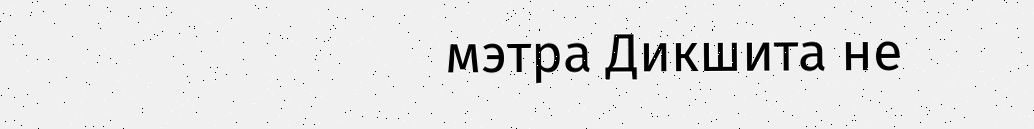мэтра Дикшита не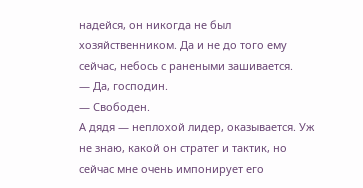надейся, он никогда не был хозяйственником. Да и не до того ему сейчас, небось с ранеными зашивается.
— Да, господин.
— Свободен.
А дядя — неплохой лидер, оказывается. Уж не знаю, какой он стратег и тактик, но сейчас мне очень импонирует его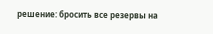решение: бросить все резервы на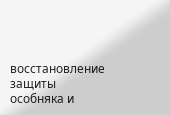восстановление защиты особняка и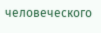человеческого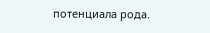потенциала рода.